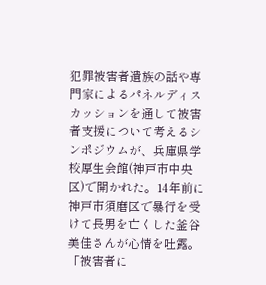犯罪被害者遺族の話や専門家によるパネルディスカッションを通して被害者支援について考えるシンポジウムが、兵庫県学校厚生会館(神戸市中央区)で開かれた。14年前に神戸市須磨区で暴行を受けて長男を亡くした釜谷美佳さんが心情を吐露。「被害者に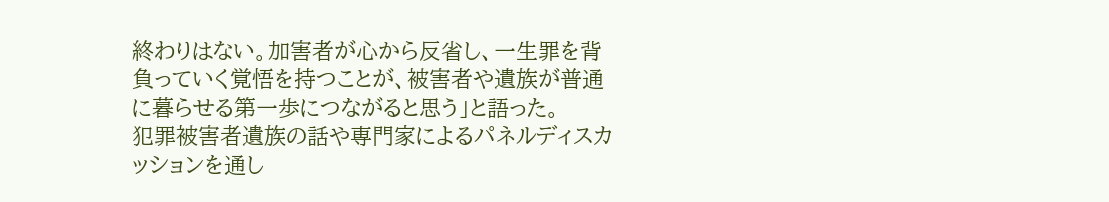終わりはない。加害者が心から反省し、一生罪を背負っていく覚悟を持つことが、被害者や遺族が普通に暮らせる第一歩につながると思う」と語った。
犯罪被害者遺族の話や専門家によるパネルディスカッションを通し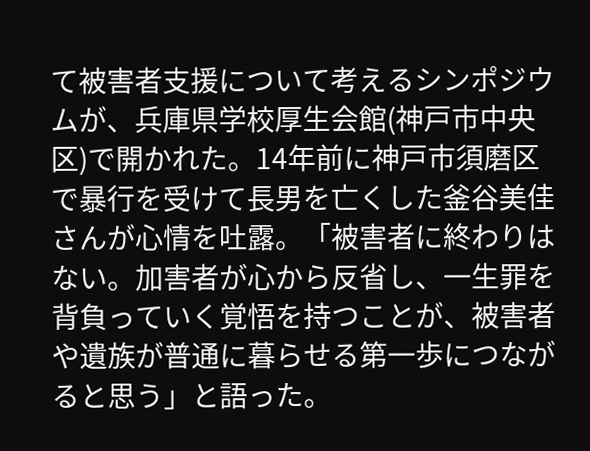て被害者支援について考えるシンポジウムが、兵庫県学校厚生会館(神戸市中央区)で開かれた。14年前に神戸市須磨区で暴行を受けて長男を亡くした釜谷美佳さんが心情を吐露。「被害者に終わりはない。加害者が心から反省し、一生罪を背負っていく覚悟を持つことが、被害者や遺族が普通に暮らせる第一歩につながると思う」と語った。